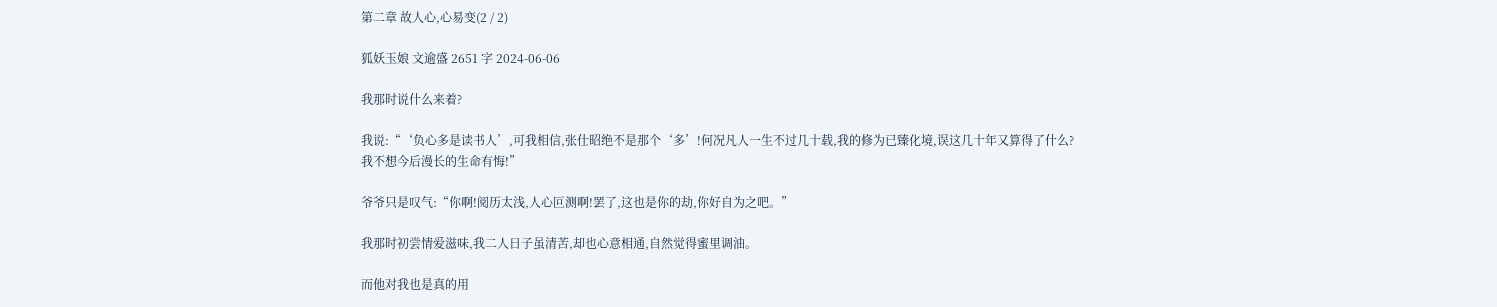第二章 故人心,心易变(2 / 2)

狐妖玉娘 文逾盛 2651 字 2024-06-06

我那时说什么来着?

我说:“‘负心多是读书人’,可我相信,张仕昭绝不是那个‘多’!何况凡人一生不过几十载,我的修为已臻化境,误这几十年又算得了什么?我不想今后漫长的生命有悔!”

爷爷只是叹气:“你啊!阅历太浅,人心叵测啊!罢了,这也是你的劫,你好自为之吧。”

我那时初尝情爱滋味,我二人日子虽清苦,却也心意相通,自然觉得蜜里调油。

而他对我也是真的用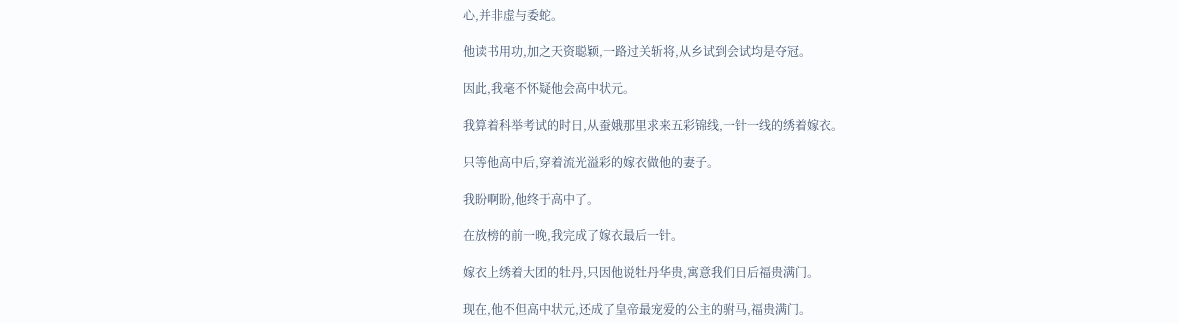心,并非虚与委蛇。

他读书用功,加之天资聪颖,一路过关斩将,从乡试到会试均是夺冠。

因此,我毫不怀疑他会高中状元。

我算着科举考试的时日,从蚕娥那里求来五彩锦线,一针一线的绣着嫁衣。

只等他高中后,穿着流光溢彩的嫁衣做他的妻子。

我盼啊盼,他终于高中了。

在放榜的前一晚,我完成了嫁衣最后一针。

嫁衣上绣着大团的牡丹,只因他说牡丹华贵,寓意我们日后福贵满门。

现在,他不但高中状元,还成了皇帝最宠爱的公主的驸马,福贵满门。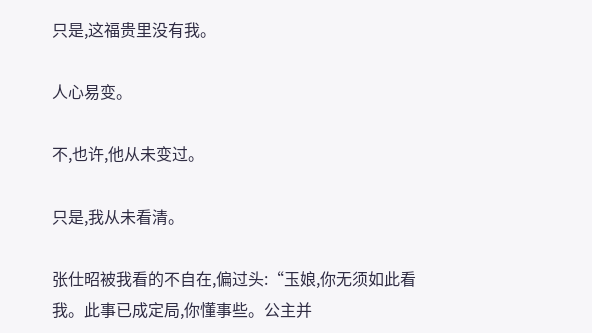只是,这福贵里没有我。

人心易变。

不,也许,他从未变过。

只是,我从未看清。

张仕昭被我看的不自在,偏过头:“玉娘,你无须如此看我。此事已成定局,你懂事些。公主并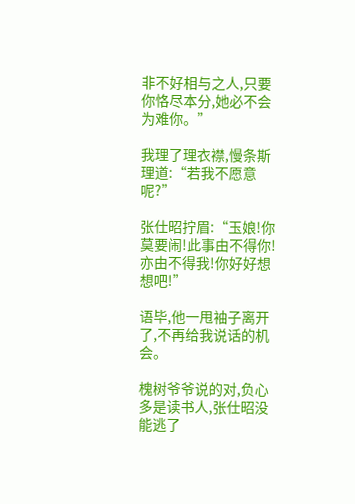非不好相与之人,只要你恪尽本分,她必不会为难你。”

我理了理衣襟,慢条斯理道:“若我不愿意呢?”

张仕昭拧眉:“玉娘!你莫要闹!此事由不得你!亦由不得我!你好好想想吧!”

语毕,他一甩袖子离开了,不再给我说话的机会。

槐树爷爷说的对,负心多是读书人,张仕昭没能逃了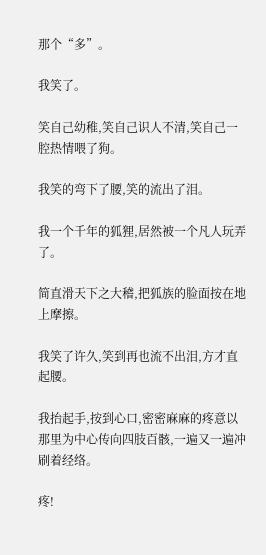那个“多”。

我笑了。

笑自己幼稚,笑自己识人不清,笑自己一腔热情喂了狗。

我笑的弯下了腰,笑的流出了泪。

我一个千年的狐狸,居然被一个凡人玩弄了。

简直滑天下之大稽,把狐族的脸面按在地上摩擦。

我笑了许久,笑到再也流不出泪,方才直起腰。

我抬起手,按到心口,密密麻麻的疼意以那里为中心传向四肢百骸,一遍又一遍冲刷着经络。

疼!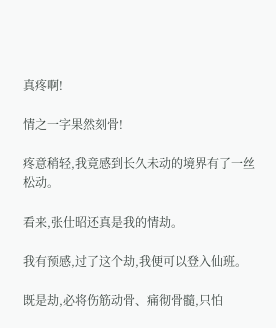真疼啊!

情之一字果然刻骨!

疼意稍轻,我竟感到长久未动的境界有了一丝松动。

看来,张仕昭还真是我的情劫。

我有预感,过了这个劫,我便可以登入仙班。

既是劫,必将伤筋动骨、痛彻骨髓,只怕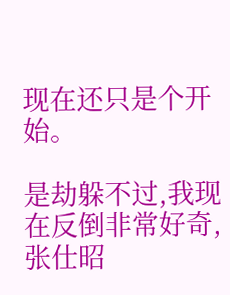现在还只是个开始。

是劫躲不过,我现在反倒非常好奇,张仕昭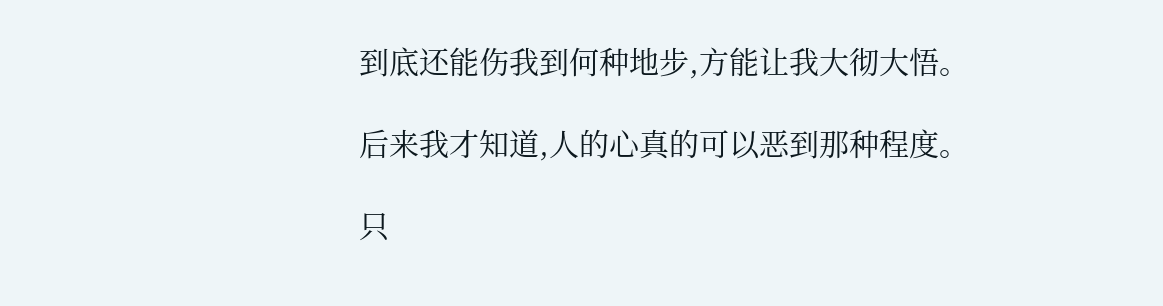到底还能伤我到何种地步,方能让我大彻大悟。

后来我才知道,人的心真的可以恶到那种程度。

只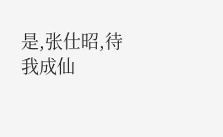是,张仕昭,待我成仙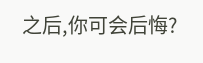之后,你可会后悔?